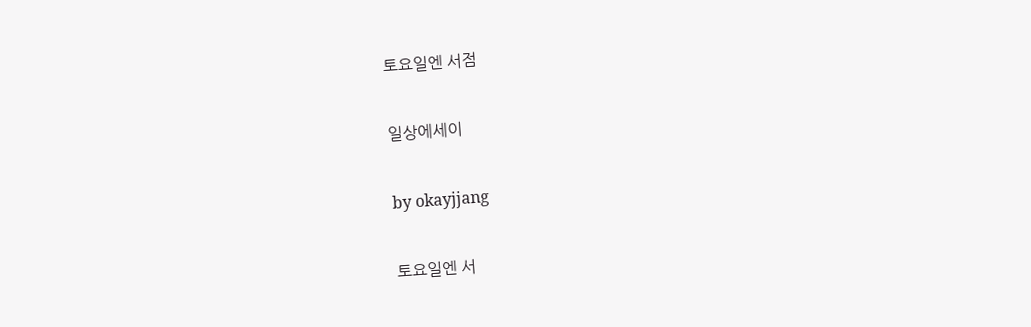토요일엔 서점

일상에세이

by okayjjang

토요일엔 서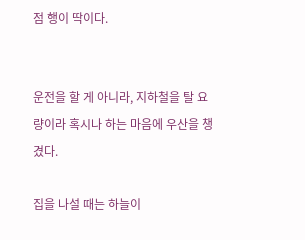점 행이 딱이다.


운전을 할 게 아니라, 지하철을 탈 요량이라 혹시나 하는 마음에 우산을 챙겼다.

집을 나설 때는 하늘이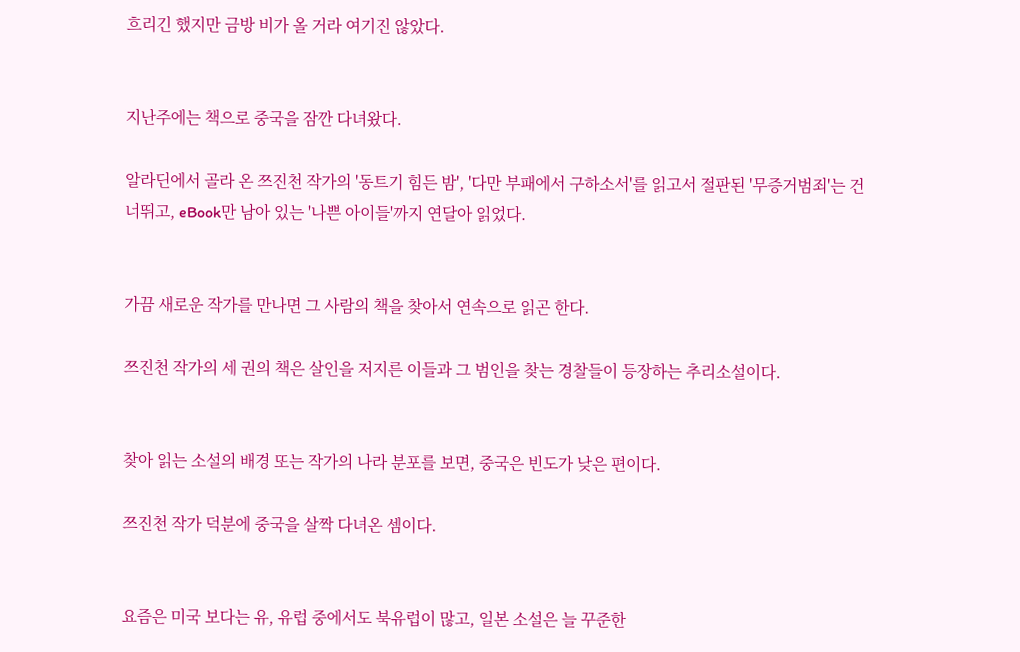흐리긴 했지만 금방 비가 올 거라 여기진 않았다.


지난주에는 책으로 중국을 잠깐 다녀왔다.

알라딘에서 골라 온 쯔진천 작가의 '동트기 힘든 밤', '다만 부패에서 구하소서'를 읽고서 절판된 '무증거범죄'는 건너뛰고, eBook만 남아 있는 '나쁜 아이들'까지 연달아 읽었다.


가끔 새로운 작가를 만나면 그 사람의 책을 찾아서 연속으로 읽곤 한다.

쯔진천 작가의 세 권의 책은 살인을 저지른 이들과 그 범인을 찾는 경찰들이 등장하는 추리소설이다.


찾아 읽는 소설의 배경 또는 작가의 나라 분포를 보면, 중국은 빈도가 낮은 편이다.

쯔진천 작가 덕분에 중국을 살짝 다녀온 셈이다.


요즘은 미국 보다는 유, 유럽 중에서도 북유럽이 많고, 일본 소설은 늘 꾸준한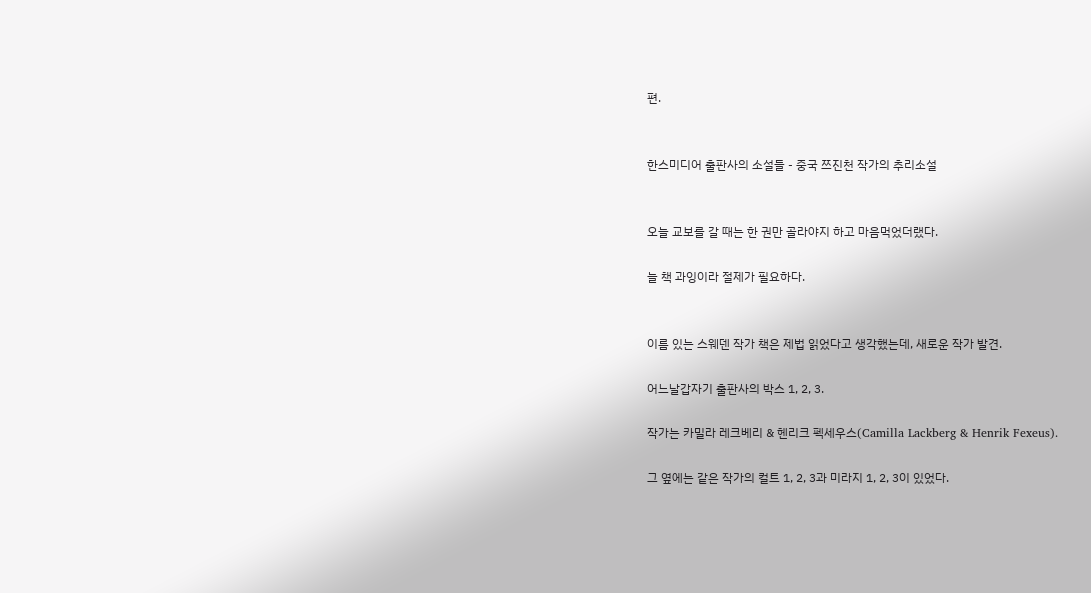편.


한스미디어 출판사의 소설들 - 중국 쯔진천 작가의 추리소설


오늘 교보를 갈 때는 한 권만 골라야지 하고 마음먹었더랬다.

늘 책 과잉이라 절제가 필요하다.


이름 있는 스웨덴 작가 책은 제법 읽었다고 생각했는데, 새로운 작가 발견.

어느날갑자기 출판사의 박스 1, 2, 3.

작가는 카밀라 레크베리 & 헨리크 펙세우스(Camilla Lackberg & Henrik Fexeus).

그 옆에는 같은 작가의 컬트 1, 2, 3과 미라지 1, 2, 3이 있었다.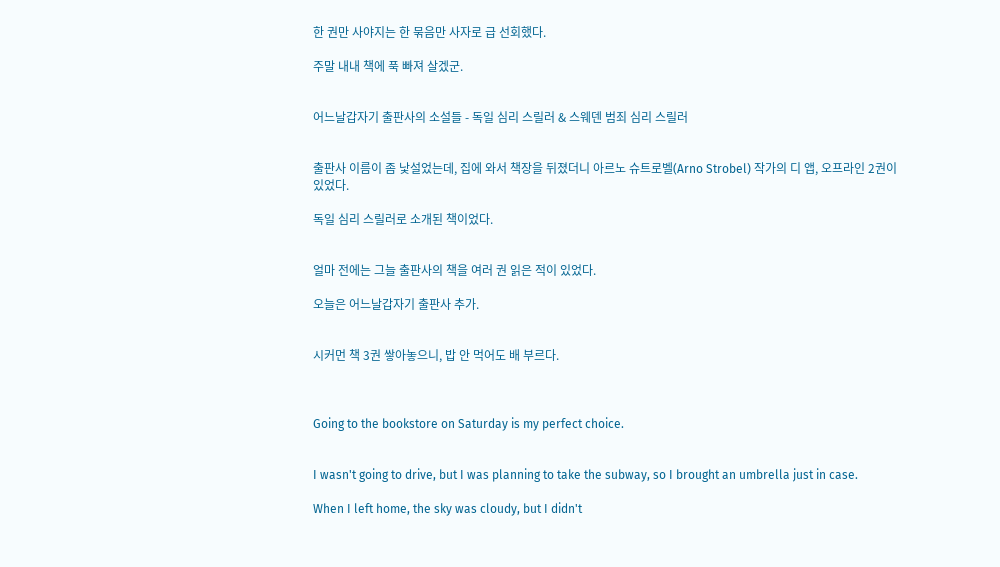한 권만 사야지는 한 묶음만 사자로 급 선회했다.

주말 내내 책에 푹 빠져 살겠군.


어느날갑자기 출판사의 소설들 - 독일 심리 스릴러 & 스웨덴 범죄 심리 스릴러


출판사 이름이 좀 낯설었는데, 집에 와서 책장을 뒤졌더니 아르노 슈트로벨(Arno Strobel) 작가의 디 앱, 오프라인 2권이 있었다.

독일 심리 스릴러로 소개된 책이었다.


얼마 전에는 그늘 출판사의 책을 여러 권 읽은 적이 있었다.

오늘은 어느날갑자기 출판사 추가.


시커먼 책 3권 쌓아놓으니, 밥 안 먹어도 배 부르다.



Going to the bookstore on Saturday is my perfect choice.


I wasn't going to drive, but I was planning to take the subway, so I brought an umbrella just in case.

When I left home, the sky was cloudy, but I didn't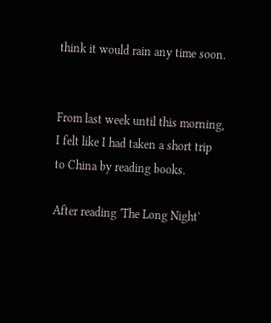think it would rain any time soon.


From last week until this morning, I felt like I had taken a short trip to China by reading books.

After reading 'The Long Night'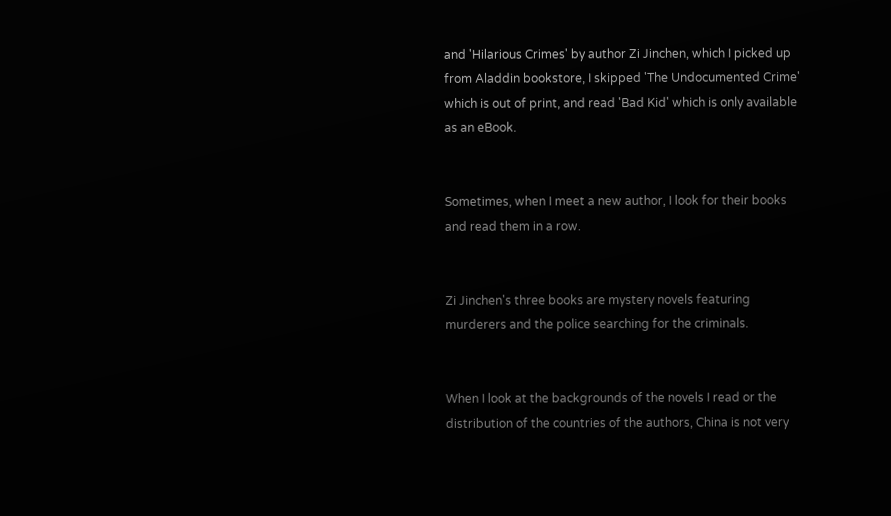and 'Hilarious Crimes' by author Zi Jinchen, which I picked up from Aladdin bookstore, I skipped 'The Undocumented Crime' which is out of print, and read 'Bad Kid' which is only available as an eBook.


Sometimes, when I meet a new author, I look for their books and read them in a row.


Zi Jinchen's three books are mystery novels featuring murderers and the police searching for the criminals.


When I look at the backgrounds of the novels I read or the distribution of the countries of the authors, China is not very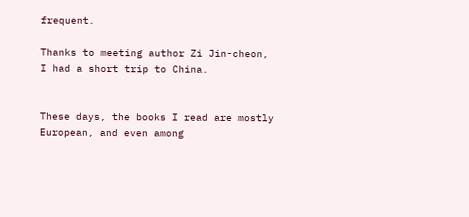frequent.

Thanks to meeting author Zi Jin-cheon, I had a short trip to China.


These days, the books I read are mostly European, and even among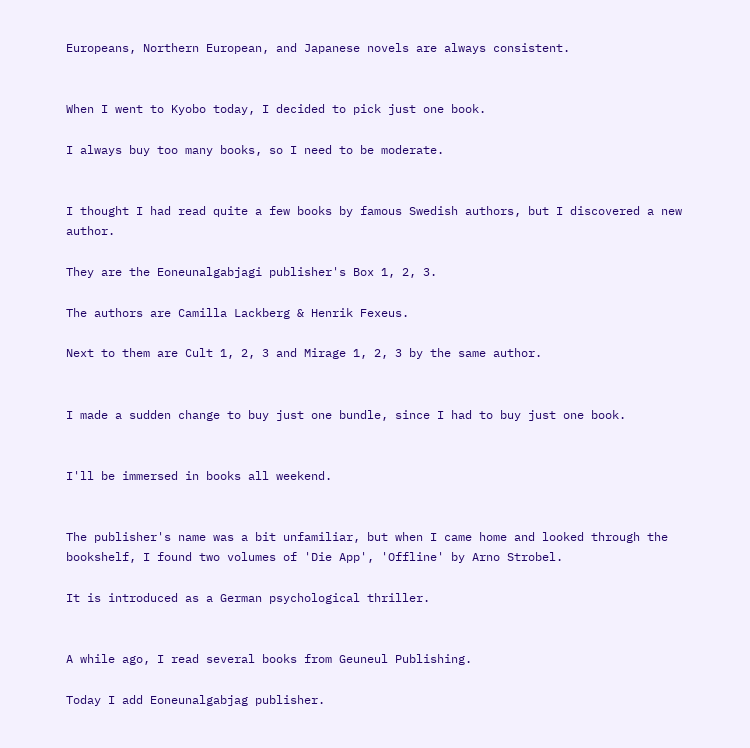Europeans, Northern European, and Japanese novels are always consistent.


When I went to Kyobo today, I decided to pick just one book.

I always buy too many books, so I need to be moderate.


I thought I had read quite a few books by famous Swedish authors, but I discovered a new author.

They are the Eoneunalgabjagi publisher's Box 1, 2, 3.

The authors are Camilla Lackberg & Henrik Fexeus.

Next to them are Cult 1, 2, 3 and Mirage 1, 2, 3 by the same author.


I made a sudden change to buy just one bundle, since I had to buy just one book.


I'll be immersed in books all weekend.


The publisher's name was a bit unfamiliar, but when I came home and looked through the bookshelf, I found two volumes of 'Die App', 'Offline' by Arno Strobel.

It is introduced as a German psychological thriller.


A while ago, I read several books from Geuneul Publishing.

Today I add Eoneunalgabjag publisher.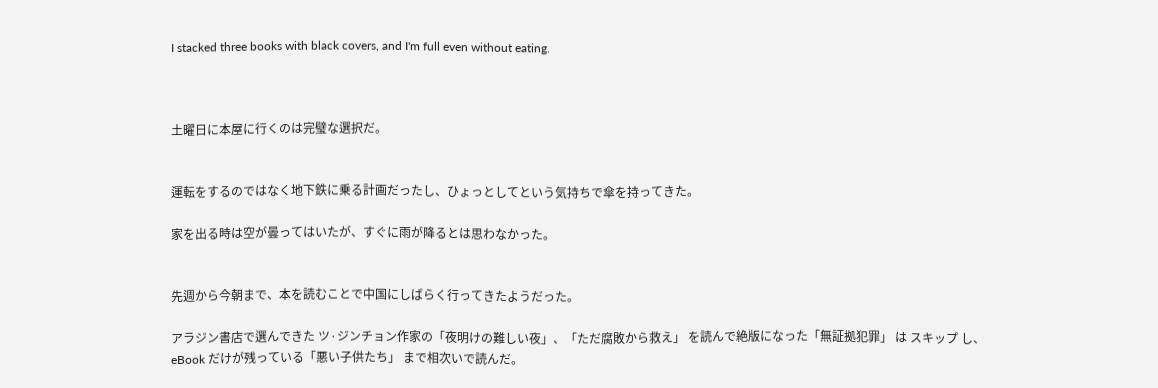I stacked three books with black covers, and I'm full even without eating.



土曜日に本屋に行くのは完璧な選択だ。


運転をするのではなく地下鉄に乗る計画だったし、ひょっとしてという気持ちで傘を持ってきた。

家を出る時は空が曇ってはいたが、すぐに雨が降るとは思わなかった。


先週から今朝まで、本を読むことで中国にしばらく行ってきたようだった。

アラジン書店で選んできた ツ·ジンチョン作家の「夜明けの難しい夜」、「ただ腐敗から救え」 を読んで絶版になった「無証拠犯罪」 は スキップ し、eBook だけが残っている「悪い子供たち」 まで相次いで読んだ。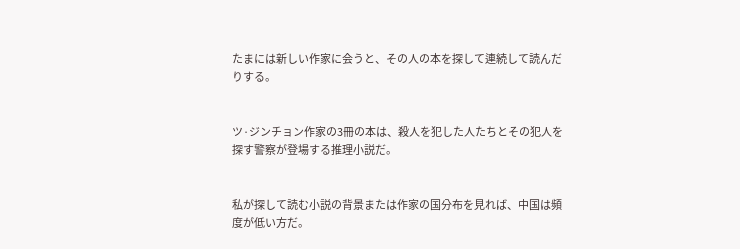たまには新しい作家に会うと、その人の本を探して連続して読んだりする。


ツ·ジンチョン作家の3冊の本は、殺人を犯した人たちとその犯人を探す警察が登場する推理小説だ。


私が探して読む小説の背景または作家の国分布を見れば、中国は頻度が低い方だ。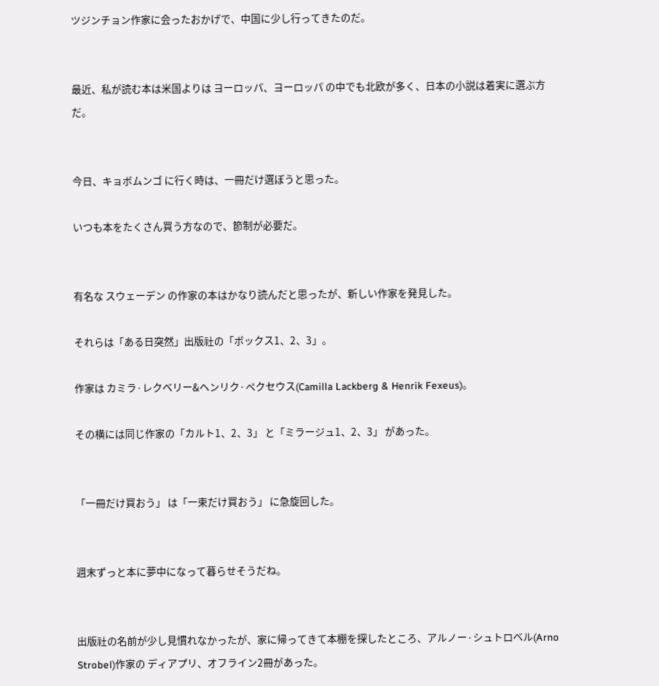ツジンチョン作家に会ったおかげで、中国に少し行ってきたのだ。


最近、私が読む本は米国よりは ヨーロッパ、ヨーロッパ の中でも北欧が多く、日本の小説は着実に選ぶ方だ。


今日、キョボムンゴ に行く時は、一冊だけ選ぼうと思った。

いつも本をたくさん買う方なので、節制が必要だ。


有名な スウェーデン の作家の本はかなり読んだと思ったが、新しい作家を発見した。

それらは「ある日突然」出版社の「ボックス1、2、3」。

作家は カミラ·レクベリー&ヘンリク·ペクセウス(Camilla Lackberg & Henrik Fexeus)。

その横には同じ作家の「カルト1、2、3」 と「ミラージュ1、2、3」 があった。


「一冊だけ買おう」 は「一束だけ買おう」 に急旋回した。


週末ずっと本に夢中になって暮らせそうだね。


出版社の名前が少し見慣れなかったが、家に帰ってきて本棚を探したところ、アルノー·シュトロベル(Arno Strobel)作家の ディアプリ、オフライン2冊があった。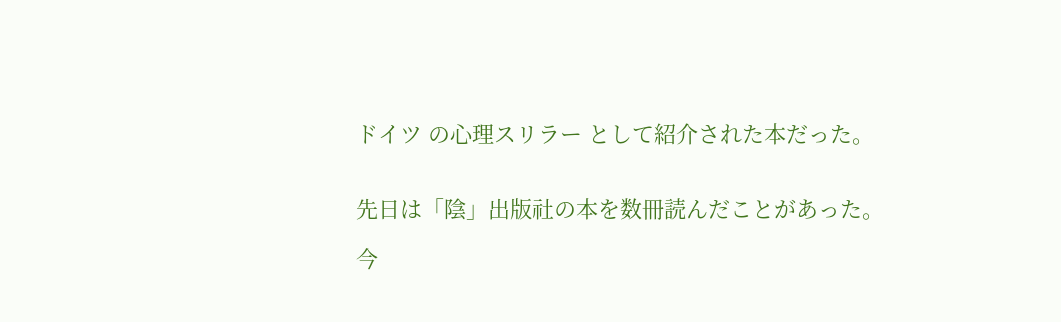ドイツ の心理スリラー として紹介された本だった。


先日は「陰」出版社の本を数冊読んだことがあった。

今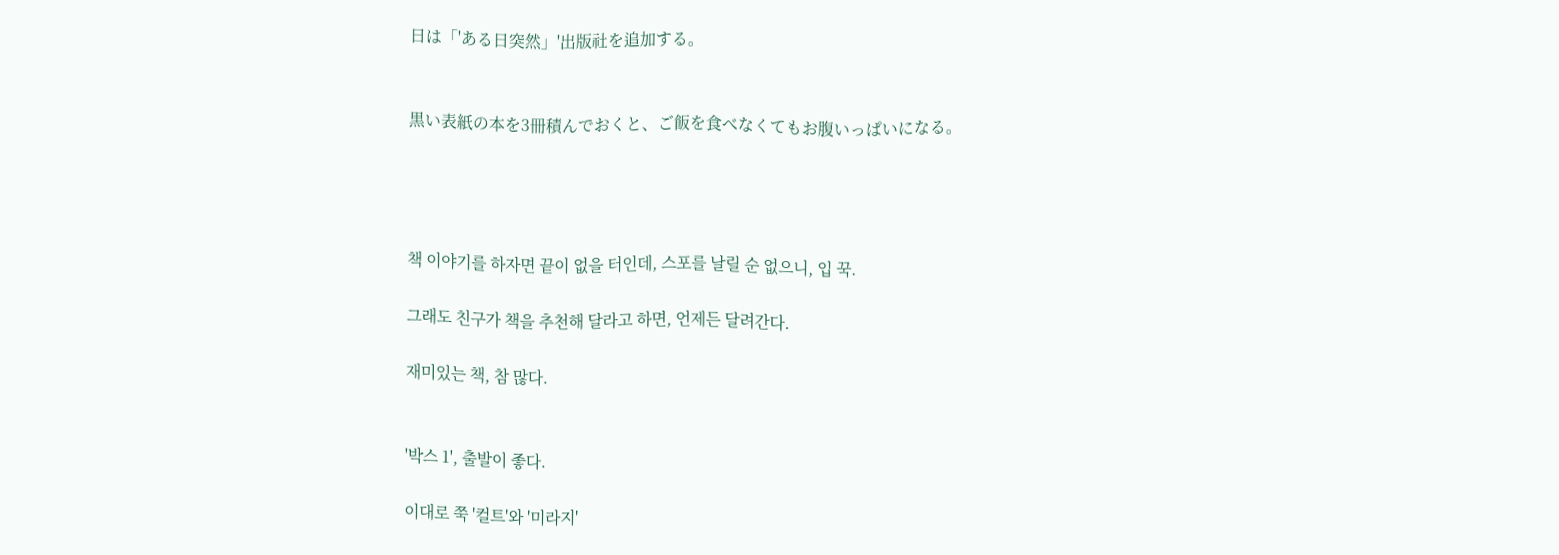日は「'ある日突然」'出版社を追加する。


黒い表紙の本を3冊積んでおくと、ご飯を食べなくてもお腹いっぱいになる。




책 이야기를 하자면 끝이 없을 터인데, 스포를 날릴 순 없으니, 입 꾹.

그래도 친구가 책을 추천해 달라고 하면, 언제든 달려간다.

재미있는 책, 참 많다.


'박스 1', 출발이 좋다.

이대로 쭉 '컬트'와 '미라지'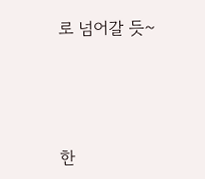로 넘어갈 듯~




한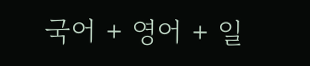국어 + 영어 + 일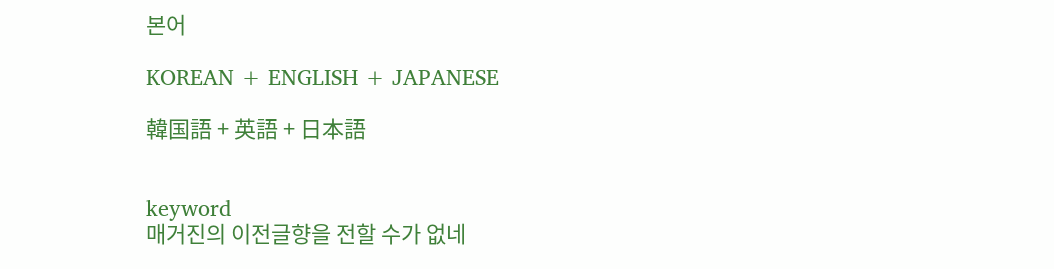본어

KOREAN + ENGLISH + JAPANESE

韓国語 + 英語 + 日本語


keyword
매거진의 이전글향을 전할 수가 없네